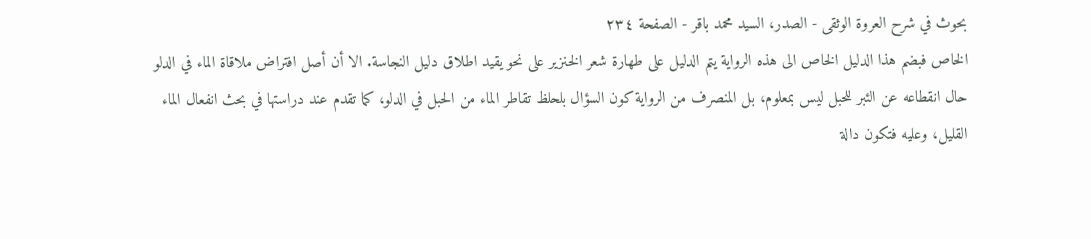بحوث في شرح العروة الوثقى - الصدر، السيد محمد باقر - الصفحة ٢٣٤
الخاص فبضم هذا الدليل الخاص الى هذه الرواية يتم الدليل على طهارة شعر الخنزير على نحو يقيد اطلاق دليل النجاسة. الا أن أصل افتراض ملاقاة الماء في الدلو حال انقطاعه عن الئبر للحبل ليس بمعلوم، بل المنصرف من الرواية كون السؤال بلحلظ تقاطر الماء من الحبل في الدلو، كما تقدم عند دراستها في بحث انفعال الماء القليل، وعليه فتكون دالة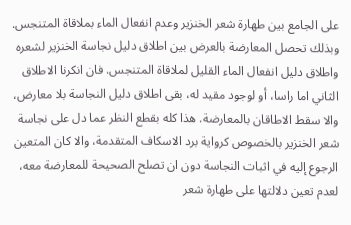على الجامع بين طهارة شعر الخنزير وعدم انفعال الماء بملاقاة المتنجس. وبذلك تحصل المعارضة بالعرض بين اطلاق دليل نجاسة الخنزير لشعره واطلاق دليل انفعال الماء القليل لملاقاة المتنجس. فان انكرنا الاطلاق الثاني اما راسا، أو لوجود مقيد له، بقى اطلاق دليل النجاسة بلا معارض، والا سقط الاطاقان بالمعارضة. هذا كله بقطع النظر عما دل على نجاسة شعر الخنزير بالخصوص كرواية برد الاسكاف المتقدمة، والا كان المتعين الرجوع إليه في اثبات النجاسة دون ان تصلح الصحيحة للمعارضة معه، لعدم تعين دلالتها على طهارة شعر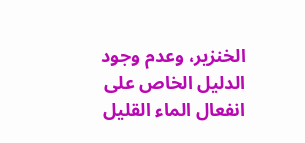الخنزير، وعدم وجود الدليل الخاص على انفعال الماء القليل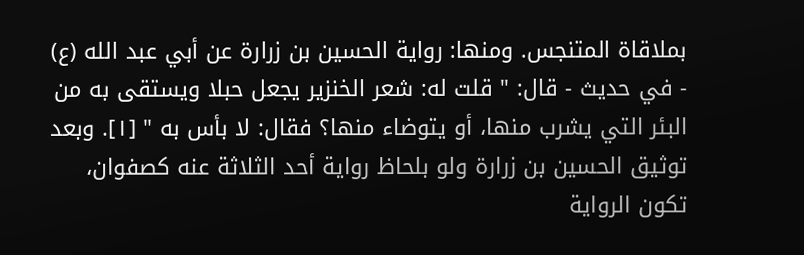بملاقاة المتنجس. ومنها: رواية الحسين بن زرارة عن أبي عبد الله (ع) - في حديث - قال: " قلت له: شعر الخنزير يجعل حبلا ويستقى به من البئر التي يشرب منها، أو يتوضاء منها؟ فقال: لا بأس به " [١]. وبعد توثيق الحسين بن زرارة ولو بلحاظ رواية أحد الثلاثة عنه كصفوان، تكون الرواية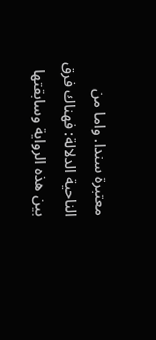معتبرة سندا. واما من الناحية الدلالة: فهناك فرق بين هذه الرواية وسابقتها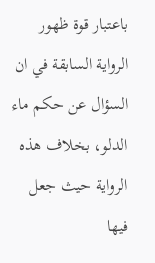باعتبار قوة ظهور الرواية السابقة في ان السؤال عن حكم ماء الدلو، بخلاف هذه الرواية حيث جعل فيها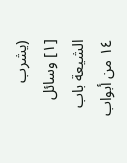(يشرب
[١] وسائل الشيعة باب ١٤ من أبواب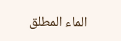الماء المطلق